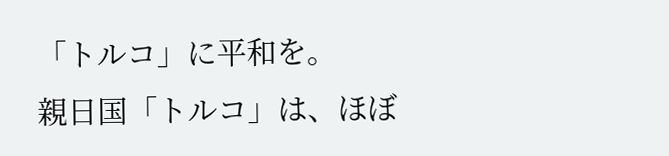「トルコ」に平和を。
親日国「トルコ」は、ほぼ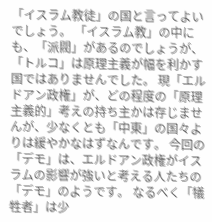「イスラム教徒」の国と言ってよいでしょう。 「イスラム教」の中にも、「派閥」があるのでしょうが、「トルコ」は原理主義が幅を利かす国ではありませんでした。 現「エルドアン政権」が、どの程度の「原理主義的」考えの持ち主かは存じませんが、少なくとも「中東」の国々よりは緩やかなはずなんです。 今回の「デモ」は、エルドアン政権がイスラムの影響が強いと考える人たちの「デモ」のようです。 なるべく「犠牲者」は少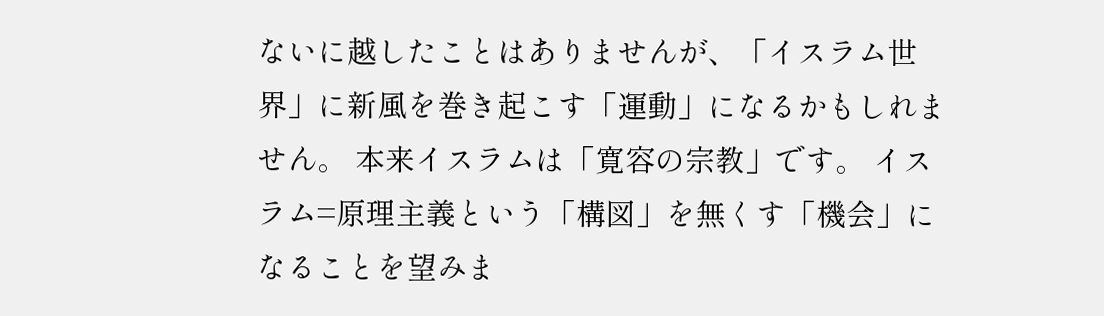ないに越したことはありませんが、「イスラム世界」に新風を巻き起こす「運動」になるかもしれません。 本来イスラムは「寛容の宗教」です。 イスラム=原理主義という「構図」を無くす「機会」になることを望みま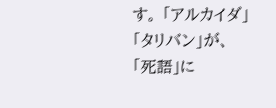す。 「アルカイダ」「タリバン」が、「死語」に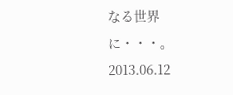なる世界に・・・。
2013.06.12